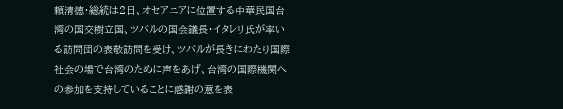頼清徳・総統は2日、オセアニアに位置する中華民国台湾の国交樹立国、ツバルの国会議長・イタレリ氏が率いる訪問団の表敬訪問を受け、ツバルが長きにわたり国際社会の場で台湾のために声をあげ、台湾の国際機関への参加を支持していることに感謝の意を表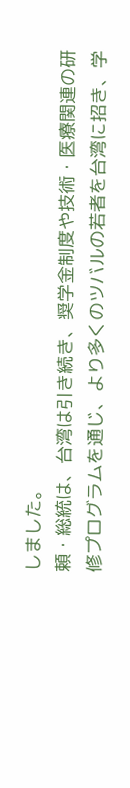しました。
頼・総統は、台湾は引き続き、奨学金制度や技術・医療関連の研修プログラムを通じ、より多くのツバルの若者を台湾に招き、学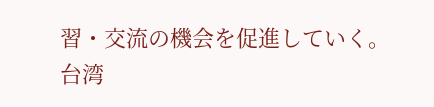習・交流の機会を促進していく。台湾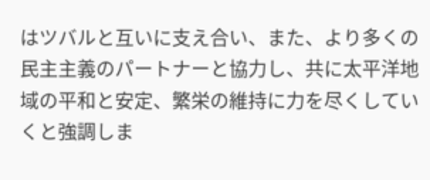はツバルと互いに支え合い、また、より多くの民主主義のパートナーと協力し、共に太平洋地域の平和と安定、繁栄の維持に力を尽くしていくと強調しま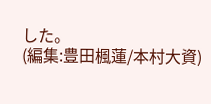した。
(編集:豊田楓蓮/本村大資)